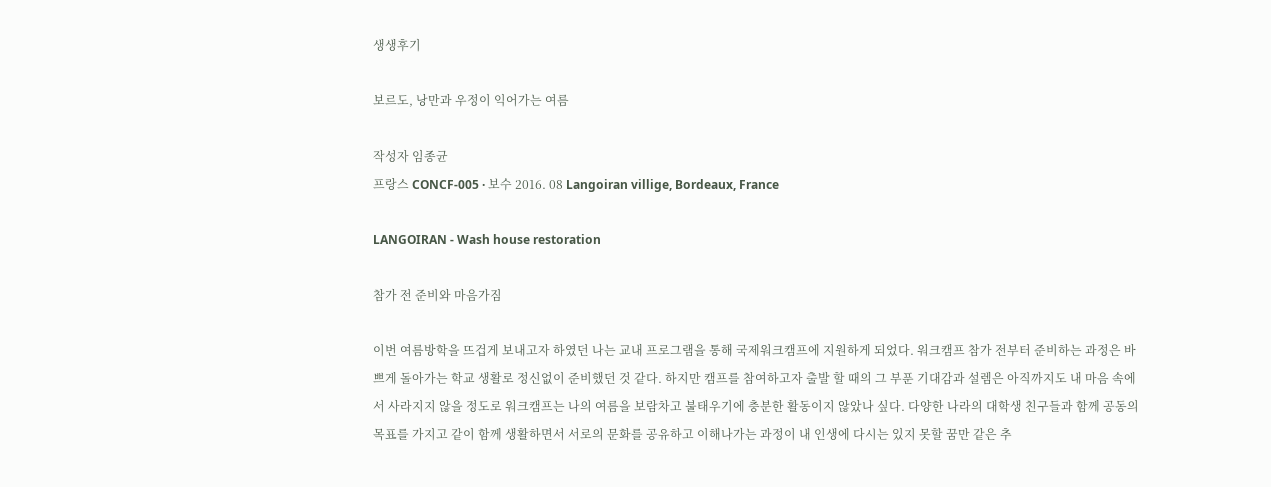생생후기

보르도, 낭만과 우정이 익어가는 여름

작성자 임종균
프랑스 CONCF-005 · 보수 2016. 08 Langoiran villige, Bordeaux, France

LANGOIRAN - Wash house restoration

참가 전 준비와 마음가짐

이번 여름방학을 뜨겁게 보내고자 하였던 나는 교내 프로그램을 통해 국제워크캠프에 지원하게 되었다. 워크캠프 참가 전부터 준비하는 과정은 바쁘게 돌아가는 학교 생활로 정신없이 준비했던 것 같다. 하지만 캠프를 참여하고자 출발 할 때의 그 부푼 기대감과 설렘은 아직까지도 내 마음 속에서 사라지지 않을 정도로 워크캠프는 나의 여름을 보람차고 불태우기에 충분한 활동이지 않았나 싶다. 다양한 나라의 대학생 친구들과 함께 공동의 목표를 가지고 같이 함께 생활하면서 서로의 문화를 공유하고 이해나가는 과정이 내 인생에 다시는 있지 못할 꿈만 같은 추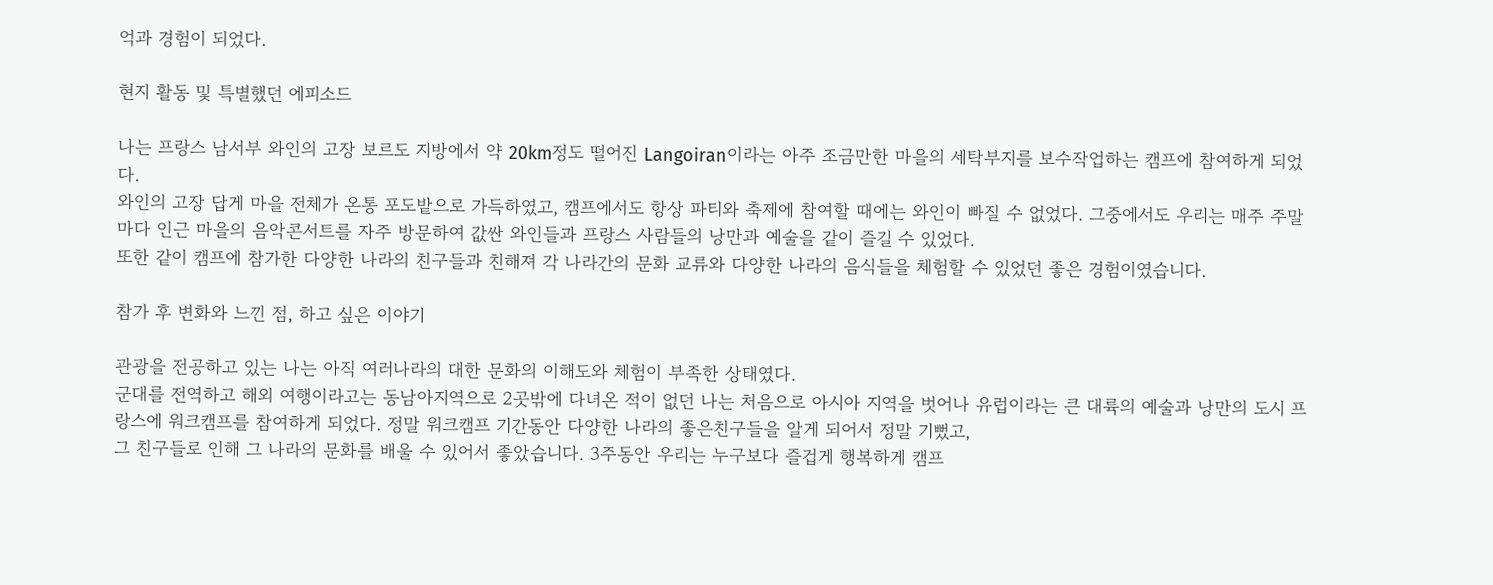억과 경험이 되었다.

현지 활동 및 특별했던 에피소드

나는 프랑스 남서부 와인의 고장 보르도 지방에서 약 20km정도 떨어진 Langoiran이라는 아주 조금만한 마을의 세탁부지를 보수작업하는 캠프에 참여하게 되었다.
와인의 고장 답게 마을 전체가 온통 포도밭으로 가득하였고, 캠프에서도 항상 파티와 축제에 참여할 때에는 와인이 빠질 수 없었다. 그중에서도 우리는 매주 주말마다 인근 마을의 음악콘서트를 자주 방문하여 값싼 와인들과 프랑스 사람들의 낭만과 예술을 같이 즐길 수 있었다.
또한 같이 캠프에 참가한 다양한 나라의 친구들과 친해져 각 나라간의 문화 교류와 다양한 나라의 음식들을 체험할 수 있었던 좋은 경험이였습니다.

참가 후 변화와 느낀 점, 하고 싶은 이야기

관광을 전공하고 있는 나는 아직 여러나라의 대한 문화의 이해도와 체험이 부족한 상태였다.
군대를 전역하고 해외 여행이라고는 동남아지역으로 2곳밖에 다녀온 적이 없던 나는 처음으로 아시아 지역을 벗어나 유럽이라는 큰 대륙의 예술과 낭만의 도시 프랑스에 워크캠프를 참여하게 되었다. 정말 워크캠프 기간동안 다양한 나라의 좋은친구들을 알게 되어서 정말 기뻤고,
그 친구들로 인해 그 나라의 문화를 배울 수 있어서 좋았습니다. 3주동안 우리는 누구보다 즐겁게 행복하게 캠프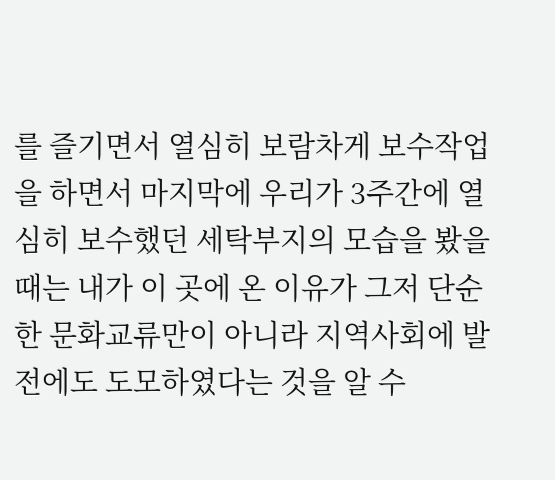를 즐기면서 열심히 보람차게 보수작업을 하면서 마지막에 우리가 3주간에 열심히 보수했던 세탁부지의 모습을 봤을 때는 내가 이 곳에 온 이유가 그저 단순한 문화교류만이 아니라 지역사회에 발전에도 도모하였다는 것을 알 수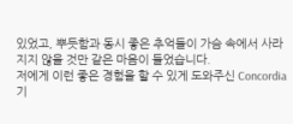있었고, 뿌듯함과 동시 좋은 추억들이 가슴 속에서 사라지지 않을 것만 같은 마음이 들었습니다.
저에게 이런 좋은 경험을 할 수 있게 도와주신 Concordia 기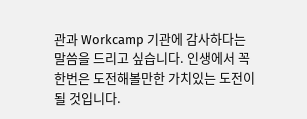관과 Workcamp 기관에 감사하다는 말씀을 드리고 싶습니다. 인생에서 꼭 한번은 도전해볼만한 가치있는 도전이 될 것입니다.